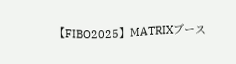【FIBO2025】MATRIXブース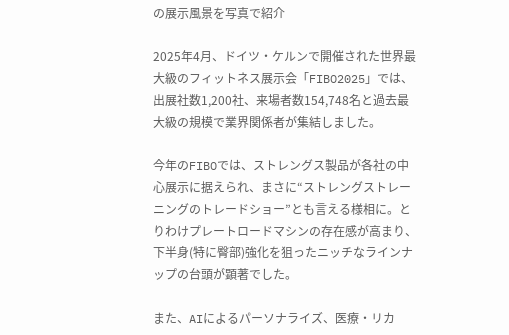の展示風景を写真で紹介

2025年4月、ドイツ・ケルンで開催された世界最大級のフィットネス展示会「FIBO2025」では、出展社数1,200社、来場者数154,748名と過去最大級の規模で業界関係者が集結しました。

今年のFIBOでは、ストレングス製品が各社の中心展示に据えられ、まさに“ストレングストレーニングのトレードショー”とも言える様相に。とりわけプレートロードマシンの存在感が高まり、下半身(特に臀部)強化を狙ったニッチなラインナップの台頭が顕著でした。

また、AIによるパーソナライズ、医療・リカ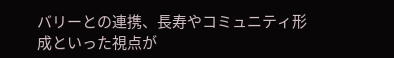バリーとの連携、長寿やコミュニティ形成といった視点が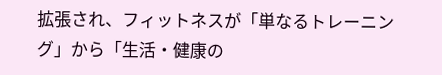拡張され、フィットネスが「単なるトレーニング」から「生活・健康の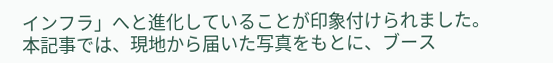インフラ」へと進化していることが印象付けられました。
本記事では、現地から届いた写真をもとに、ブース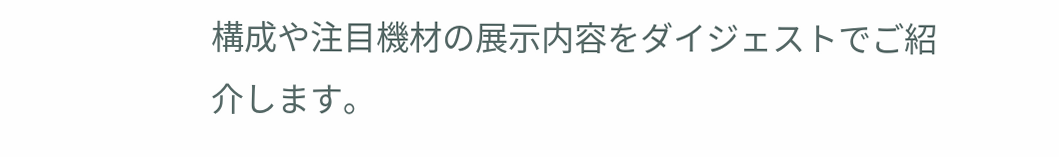構成や注目機材の展示内容をダイジェストでご紹介します。